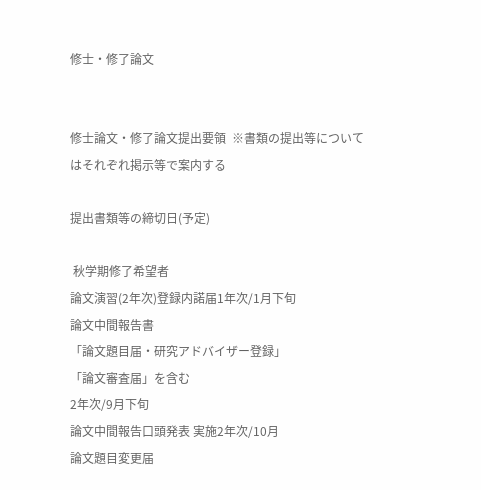修士・修了論文


修士論文・修了論文提出要領  ※書類の提出等についてはそれぞれ掲示等で案内する

提出書類等の締切日(予定)

 秋学期修了希望者
論文演習(2年次)登録内諾届1年次/1月下旬
論文中間報告書
「論文題目届・研究アドバイザー登録」
「論文審査届」を含む
2年次/9月下旬
論文中間報告口頭発表 実施2年次/10月
論文題目変更届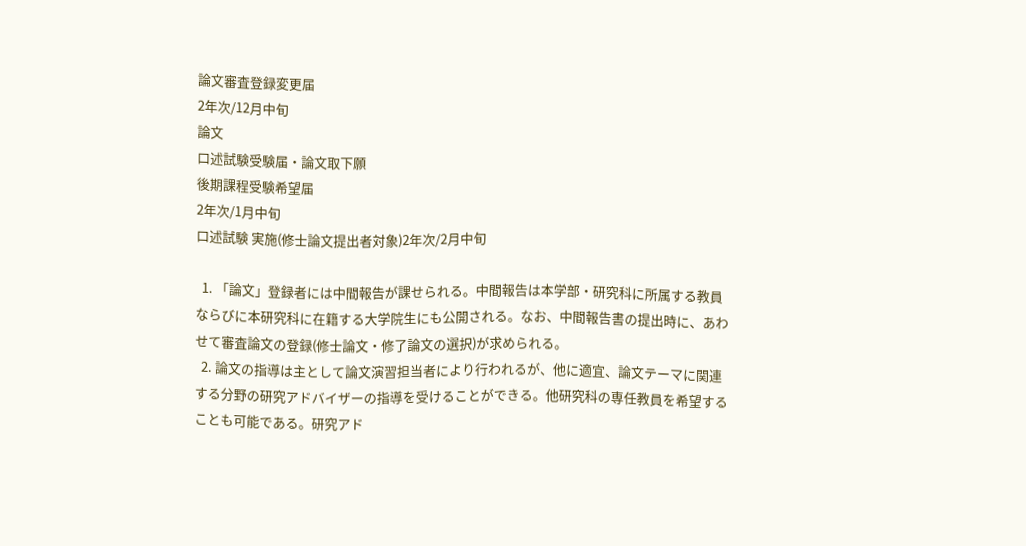論文審査登録変更届
2年次/12月中旬
論文
口述試験受験届・論文取下願
後期課程受験希望届
2年次/1月中旬
口述試験 実施(修士論文提出者対象)2年次/2月中旬

  1. 「論文」登録者には中間報告が課せられる。中間報告は本学部・研究科に所属する教員ならびに本研究科に在籍する大学院生にも公開される。なお、中間報告書の提出時に、あわせて審査論文の登録(修士論文・修了論文の選択)が求められる。
  2. 論文の指導は主として論文演習担当者により行われるが、他に適宜、論文テーマに関連する分野の研究アドバイザーの指導を受けることができる。他研究科の専任教員を希望することも可能である。研究アド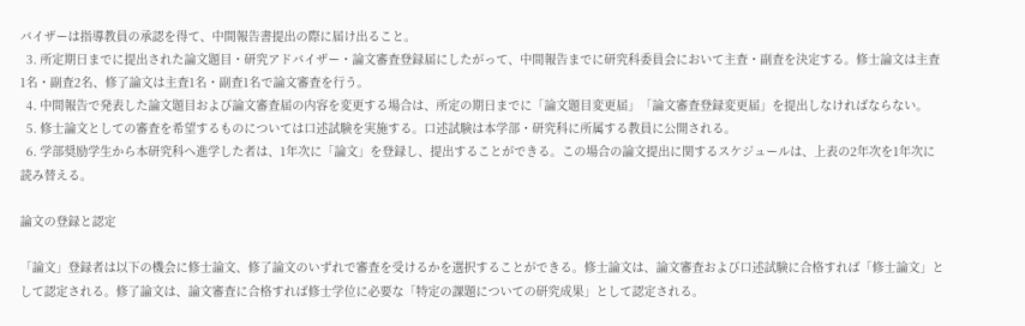バイザーは指導教員の承認を得て、中間報告書提出の際に届け出ること。
  3. 所定期日までに提出された論文題目・研究アドバイザー・論文審査登録届にしたがって、中間報告までに研究科委員会において主査・副査を決定する。修士論文は主査1名・副査2名、修了論文は主査1名・副査1名で論文審査を行う。
  4. 中間報告で発表した論文題目および論文審査届の内容を変更する場合は、所定の期日までに「論文題目変更届」「論文審査登録変更届」を提出しなければならない。
  5. 修士論文としての審査を希望するものについては口述試験を実施する。口述試験は本学部・研究科に所属する教員に公開される。
  6. 学部奨励学生から本研究科へ進学した者は、1年次に「論文」を登録し、提出することができる。この場合の論文提出に関するスケジュールは、上表の2年次を1年次に読み替える。

論文の登録と認定

「論文」登録者は以下の機会に修士論文、修了論文のいずれで審査を受けるかを選択することができる。修士論文は、論文審査および口述試験に合格すれば「修士論文」として認定される。修了論文は、論文審査に合格すれば修士学位に必要な「特定の課題についての研究成果」として認定される。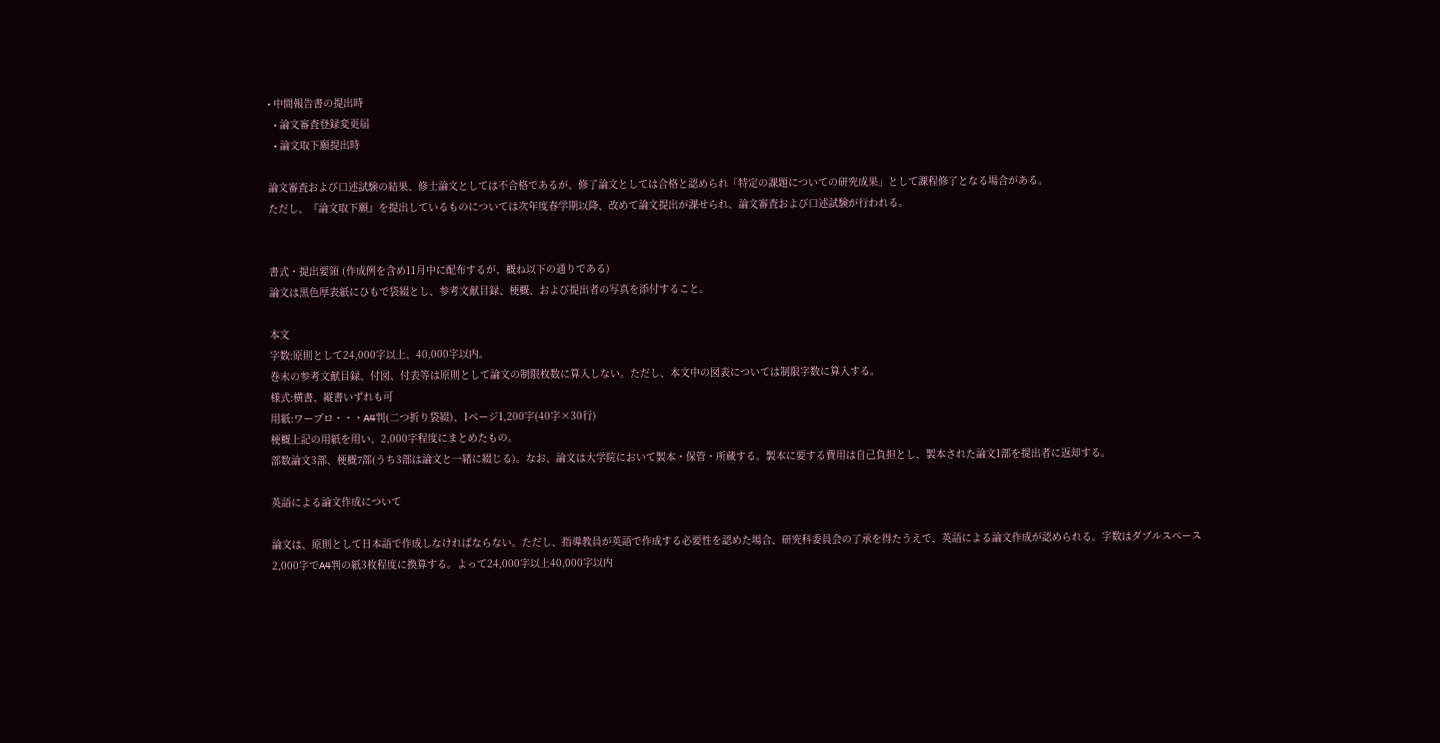• 中間報告書の提出時
  • 論文審査登録変更届
  • 論文取下願提出時

論文審査および口述試験の結果、修士論文としては不合格であるが、修了論文としては合格と認められ「特定の課題についての研究成果」として課程修了となる場合がある。
ただし、『論文取下願』を提出しているものについては次年度春学期以降、改めて論文提出が課せられ、論文審査および口述試験が行われる。


書式・提出要領 (作成例を含め11月中に配布するが、概ね以下の通りである)
論文は黒色厚表紙にひもで袋綴とし、参考文献目録、梗概、および提出者の写真を添付すること。

本文
字数:原則として24,000字以上、40,000字以内。
巻末の参考文献目録、付図、付表等は原則として論文の制限枚数に算入しない。ただし、本文中の図表については制限字数に算入する。
様式:横書、縦書いずれも可
用紙:ワープロ・・・A4判(二つ折り袋綴)、1ページ1,200字(40字×30行)
梗概上記の用紙を用い、2,000字程度にまとめたもの。
部数論文3部、梗概7部(うち3部は論文と一緒に綴じる)。なお、論文は大学院において製本・保管・所蔵する。製本に要する費用は自己負担とし、製本された論文1部を提出者に返却する。

英語による論文作成について

論文は、原則として日本語で作成しなければならない。ただし、指導教員が英語で作成する必要性を認めた場合、研究科委員会の了承を得たうえで、英語による論文作成が認められる。字数はダブルスペース2,000字でA4判の紙3枚程度に換算する。よって24,000字以上40,000字以内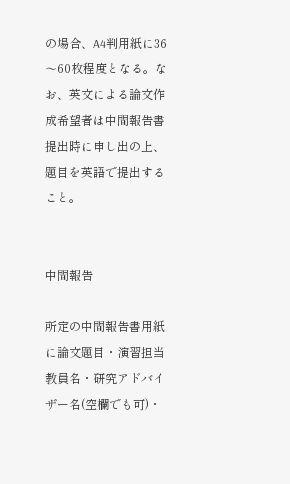の場合、A4判用紙に36〜60枚程度となる。なお、英文による論文作成希望者は中間報告書提出時に申し出の上、題目を英語で提出すること。


中間報告

所定の中間報告書用紙に論文題目・演習担当教員名・研究アドバイザー名(空欄でも可)・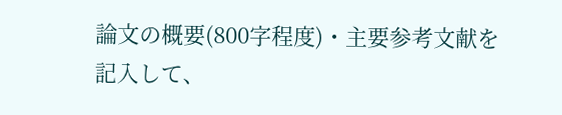論文の概要(800字程度)・主要参考文献を記入して、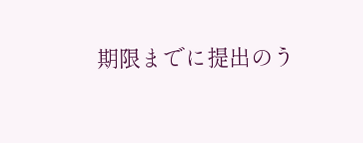期限までに提出のう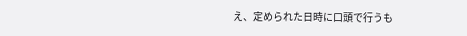え、定められた日時に口頭で行うも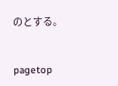のとする。


pagetop